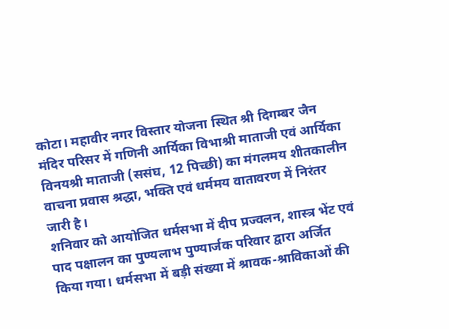कोटा। महावीर नगर विस्तार योजना स्थित श्री दिगम्बर जैन मंदिर परिसर में गणिनी आर्यिका विभाश्री माताजी एवं आर्यिका विनयश्री माताजी (ससंघ, 12 पिच्छी) का मंगलमय शीतकालीन वाचना प्रवास श्रद्धा, भक्ति एवं धर्ममय वातावरण में निरंतर जारी है।
शनिवार को आयोजित धर्मसभा में दीप प्रज्वलन, शास्त्र भेंट एवं पाद पक्षालन का पुण्यलाभ पुण्यार्जक परिवार द्वारा अर्जित किया गया। धर्मसभा में बड़ी संख्या में श्रावक-श्राविकाओं की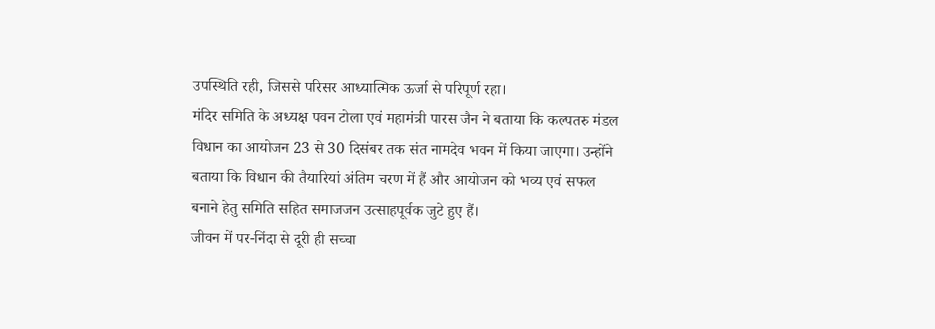उपस्थिति रही, जिससे परिसर आध्यात्मिक ऊर्जा से परिपूर्ण रहा।
मंदिर समिति के अध्यक्ष पवन टोला एवं महामंत्री पारस जैन ने बताया कि कल्पतरु मंडल विधान का आयोजन 23 से 30 दिसंबर तक संत नामदेव भवन में किया जाएगा। उन्होंने बताया कि विधान की तैयारियां अंतिम चरण में हैं और आयोजन को भव्य एवं सफल बनाने हेतु समिति सहित समाजजन उत्साहपूर्वक जुटे हुए हैं।
जीवन में पर-निंदा से दूरी ही सच्चा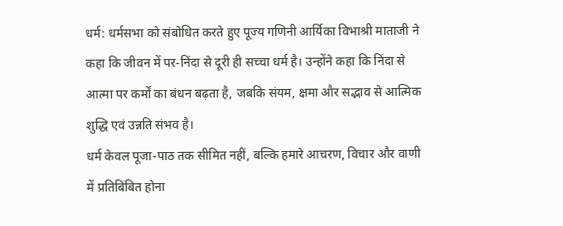धर्म: धर्मसभा को संबोधित करते हुए पूज्य गणिनी आर्यिका विभाश्री माताजी ने कहा कि जीवन में पर-निंदा से दूरी ही सच्चा धर्म है। उन्होंने कहा कि निंदा से आत्मा पर कर्मों का बंधन बढ़ता है, जबकि संयम, क्षमा और सद्भाव से आत्मिक शुद्धि एवं उन्नति संभव है।
धर्म केवल पूजा-पाठ तक सीमित नहीं, बल्कि हमारे आचरण, विचार और वाणी में प्रतिबिंबित होना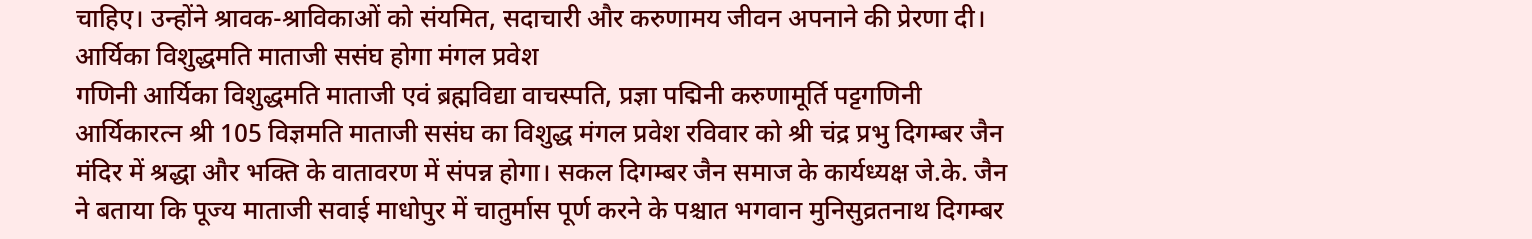चाहिए। उन्होंने श्रावक-श्राविकाओं को संयमित, सदाचारी और करुणामय जीवन अपनाने की प्रेरणा दी।
आर्यिका विशुद्धमति माताजी ससंघ होगा मंगल प्रवेश
गणिनी आर्यिका विशुद्धमति माताजी एवं ब्रह्मविद्या वाचस्पति, प्रज्ञा पद्मिनी करुणामूर्ति पट्टगणिनी आर्यिकारत्न श्री 105 विज्ञमति माताजी ससंघ का विशुद्ध मंगल प्रवेश रविवार को श्री चंद्र प्रभु दिगम्बर जैन मंदिर में श्रद्धा और भक्ति के वातावरण में संपन्न होगा। सकल दिगम्बर जैन समाज के कार्यध्यक्ष जे.के. जैन ने बताया कि पूज्य माताजी सवाई माधोपुर में चातुर्मास पूर्ण करने के पश्चात भगवान मुनिसुव्रतनाथ दिगम्बर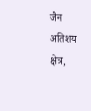जैन अतिशय क्षेत्र,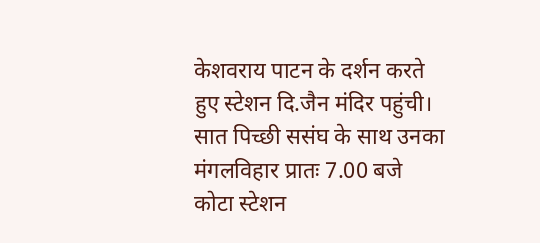केशवराय पाटन के दर्शन करते हुए स्टेशन दि.जैन मंदिर पहुंची। सात पिच्छी ससंघ के साथ उनका मंगलविहार प्रातः 7.00 बजे कोटा स्टेशन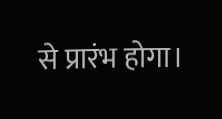से प्रारंभ होगा।